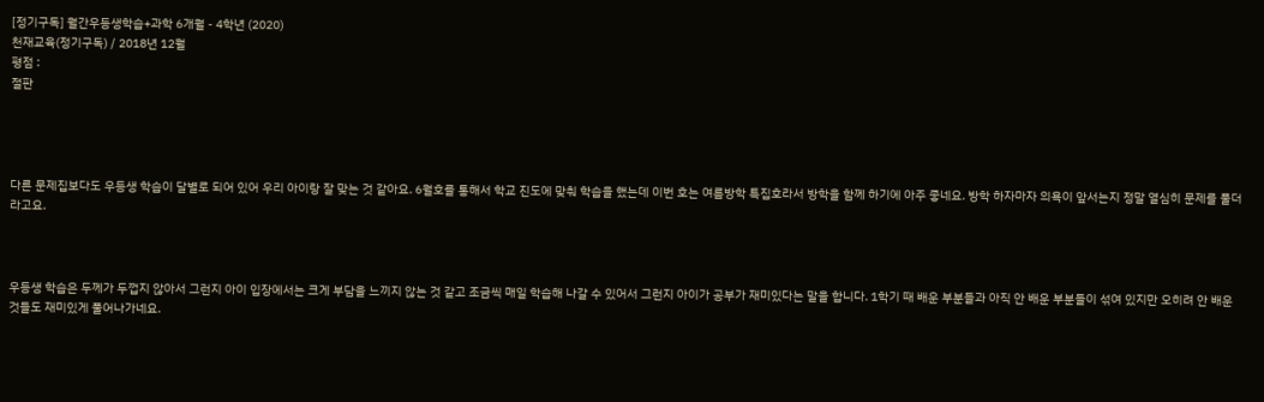[정기구독] 월간우등생학습+과학 6개월 - 4학년 (2020)
천재교육(정기구독) / 2018년 12월
평점 :
절판




다른 문제집보다도 우등생 학습이 달별로 되어 있어 우리 아이랑 잘 맞는 것 같아요. 6월호를 통해서 학교 진도에 맞춰 학습을 했는데 이번 호는 여름방학 특집호라서 방학을 함께 하기에 아주 좋네요. 방학 하자마자 의욕이 앞서는지 정말 열심히 문제를 풀더라고요.



우등생 학습은 두께가 두껍지 않아서 그런지 아이 입장에서는 크게 부담을 느끼지 않는 것 같고 조금씩 매일 학습해 나갈 수 있어서 그런지 아이가 공부가 재미있다는 말을 합니다. 1학기 때 배운 부분들과 아직 안 배운 부분들이 섞여 있지만 오히려 안 배운 것들도 재미있게 풀어나가네요.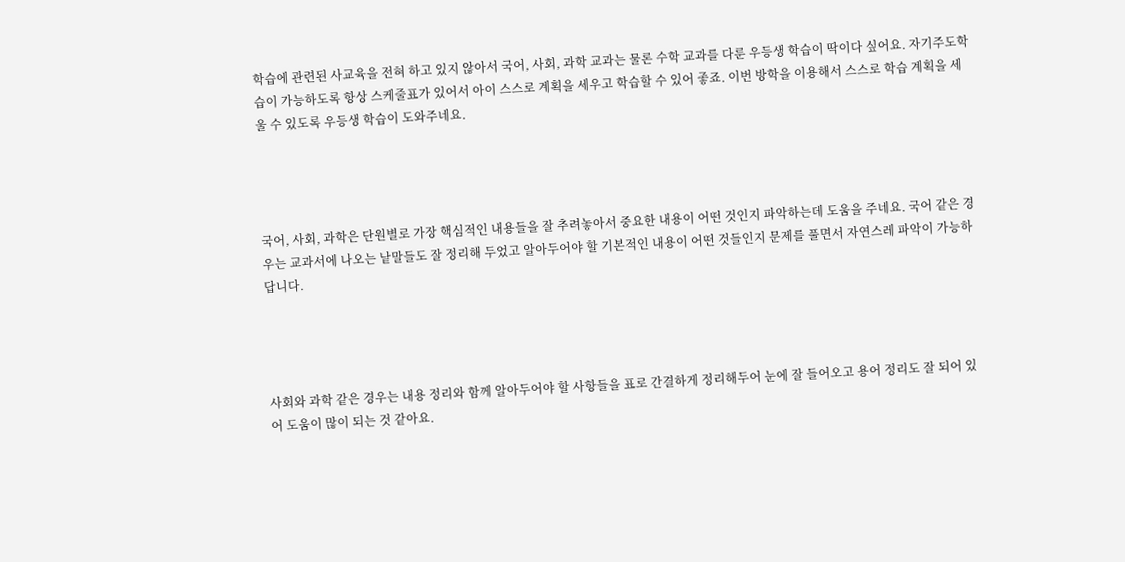학습에 관련된 사교육을 전혀 하고 있지 않아서 국어, 사회, 과학 교과는 물론 수학 교과를 다룬 우등생 학습이 딱이다 싶어요. 자기주도학습이 가능하도록 항상 스케줄표가 있어서 아이 스스로 계획을 세우고 학습할 수 있어 좋죠. 이번 방학을 이용해서 스스로 학습 계획을 세울 수 있도록 우등생 학습이 도와주네요.




국어, 사회, 과학은 단원별로 가장 핵심적인 내용들을 잘 추려놓아서 중요한 내용이 어떤 것인지 파악하는데 도움을 주네요. 국어 같은 경우는 교과서에 나오는 낱말들도 잘 정리해 두었고 알아두어야 할 기본적인 내용이 어떤 것들인지 문제를 풀면서 자연스레 파악이 가능하답니다.




사회와 과학 같은 경우는 내용 정리와 함께 알아두어야 할 사항들을 표로 간결하게 정리해두어 눈에 잘 들어오고 용어 정리도 잘 되어 있어 도움이 많이 되는 것 같아요.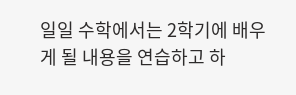일일 수학에서는 2학기에 배우게 될 내용을 연습하고 하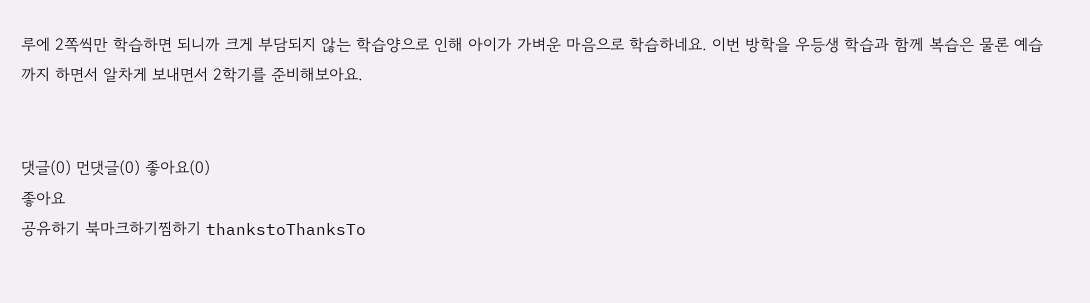루에 2쪽씩만 학습하면 되니까 크게 부담되지 않는 학습양으로 인해 아이가 가벼운 마음으로 학습하네요. 이번 방학을 우등생 학습과 함께 복습은 물론 예습까지 하면서 알차게 보내면서 2학기를 준비해보아요.


댓글(0) 먼댓글(0) 좋아요(0)
좋아요
공유하기 북마크하기찜하기 thankstoThanksTo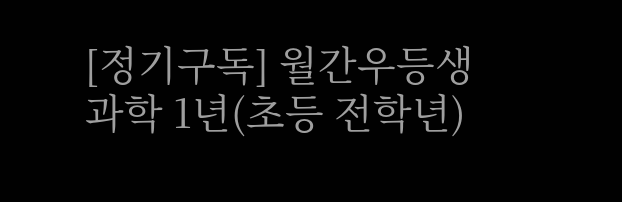[정기구독] 월간우등생과학 1년(초등 전학년)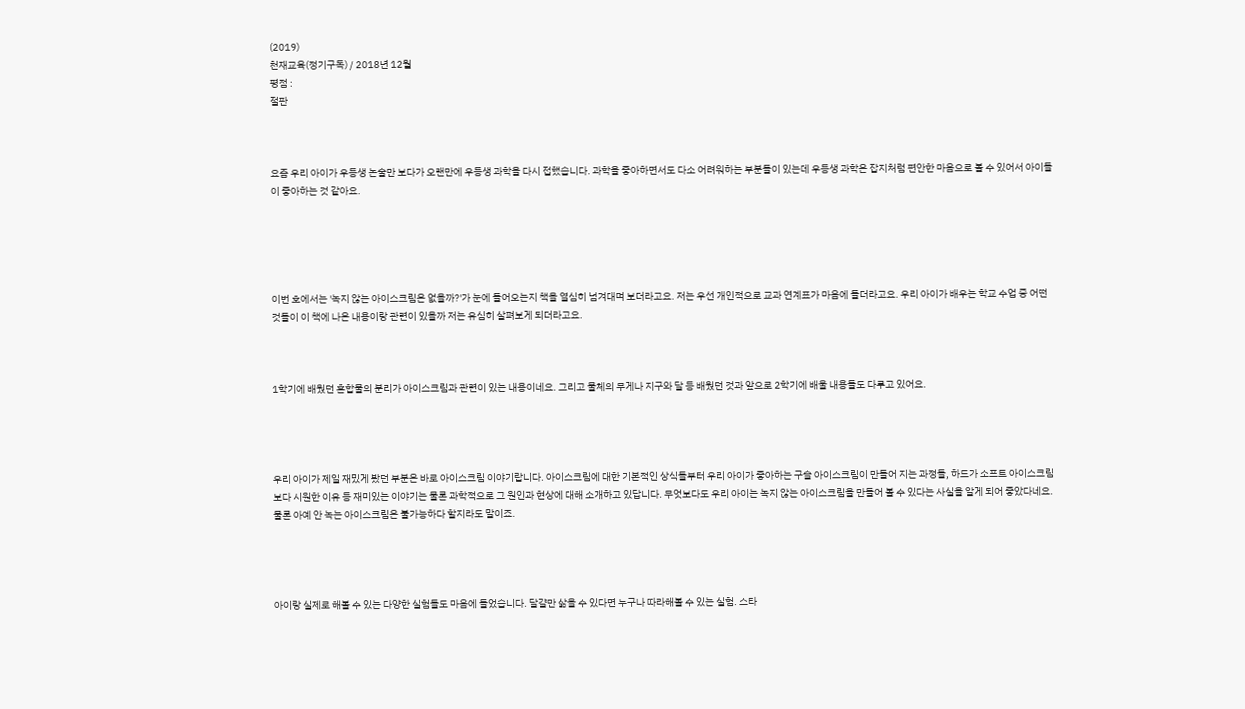(2019)
천재교육(정기구독) / 2018년 12월
평점 :
절판



요즘 우리 아이가 우등생 논술만 보다가 오랜만에 우등생 과학을 다시 접했습니다. 과학을 좋아하면서도 다소 어려워하는 부분들이 있는데 우등생 과학은 잡지처럼 편안한 마음으로 볼 수 있어서 아이들이 좋아하는 것 같아요.





이번 호에서는 '녹지 않는 아이스크림은 없을까?'가 눈에 들어오는지 책을 열심히 넘겨대며 보더라고요. 저는 우선 개인적으로 교과 연계표가 마음에 들더라고요. 우리 아이가 배우는 학교 수업 중 어떤 것들이 이 책에 나온 내용이랑 관련이 있을까 저는 유심히 살펴보게 되더라고요.



1학기에 배웠던 혼합물의 분리가 아이스크림과 관련이 있는 내용이네요. 그리고 물체의 무게나 지구와 달 등 배웠던 것과 앞으로 2학기에 배울 내용들도 다루고 있어요.




우리 아이가 제일 재밌게 봤던 부분은 바로 아이스크림 이야기랍니다. 아이스크림에 대한 기본적인 상식들부터 우리 아이가 좋아하는 구슬 아이스크림이 만들어 지는 과정들, 하드가 소프트 아이스크림보다 시원한 이유 등 재미있는 이야기는 물론 과학적으로 그 원인과 현상에 대해 소개하고 있답니다. 무엇보다도 우리 아이는 녹지 않는 아이스크림을 만들어 볼 수 있다는 사실을 알게 되어 좋았다네요. 물론 아예 안 녹는 아이스크림은 불가능하다 할지라도 말이죠.




아이랑 실제로 해볼 수 있는 다양한 실험들도 마음에 들었습니다. 달걀만 삶을 수 있다면 누구나 따라해볼 수 있는 실험. 스타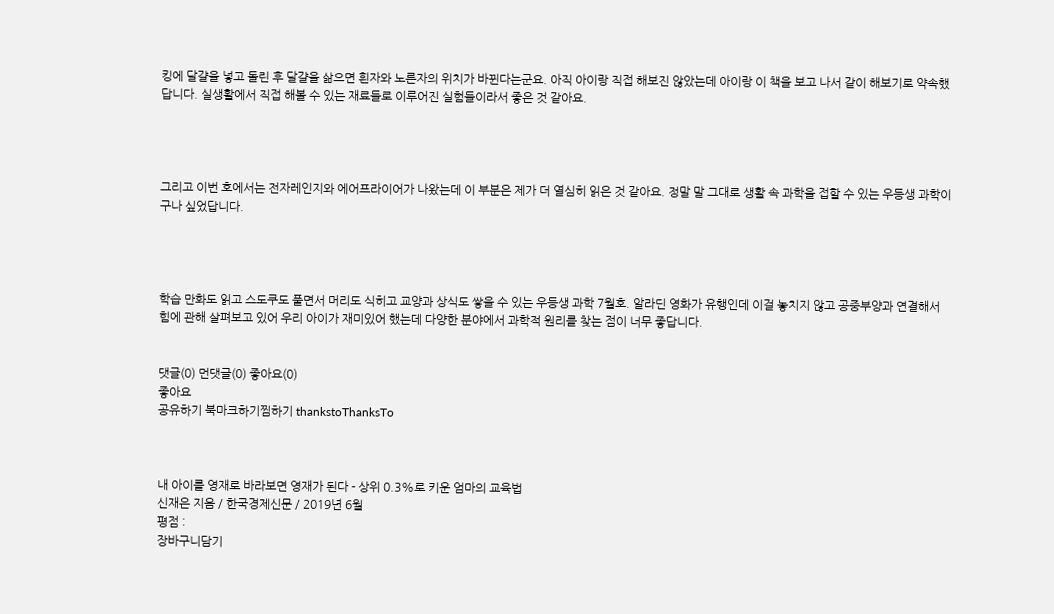킹에 달걀을 넣고 돌린 후 달걀을 삶으면 흰자와 노른자의 위치가 바뀐다는군요. 아직 아이랑 직접 해보진 않았는데 아이랑 이 책을 보고 나서 같이 해보기로 약속했답니다. 실생활에서 직접 해볼 수 있는 재료들로 이루어진 실험들이라서 좋은 것 같아요.




그리고 이번 호에서는 전자레인지와 에어프라이어가 나왔는데 이 부분은 제가 더 열심히 읽은 것 같아요. 정말 말 그대로 생활 속 과학을 접할 수 있는 우등생 과학이구나 싶었답니다.




학습 만화도 읽고 스도쿠도 풀면서 머리도 식히고 교양과 상식도 쌓을 수 있는 우등생 과학 7월호. 알라딘 영화가 유행인데 이걸 놓치지 않고 공중부양과 연결해서 힘에 관해 살펴보고 있어 우리 아이가 재미있어 했는데 다양한 분야에서 과학적 원리를 찾는 점이 너무 좋답니다.


댓글(0) 먼댓글(0) 좋아요(0)
좋아요
공유하기 북마크하기찜하기 thankstoThanksTo



내 아이를 영재로 바라보면 영재가 된다 - 상위 0.3%로 키운 엄마의 교육법
신재은 지음 / 한국경제신문 / 2019년 6월
평점 :
장바구니담기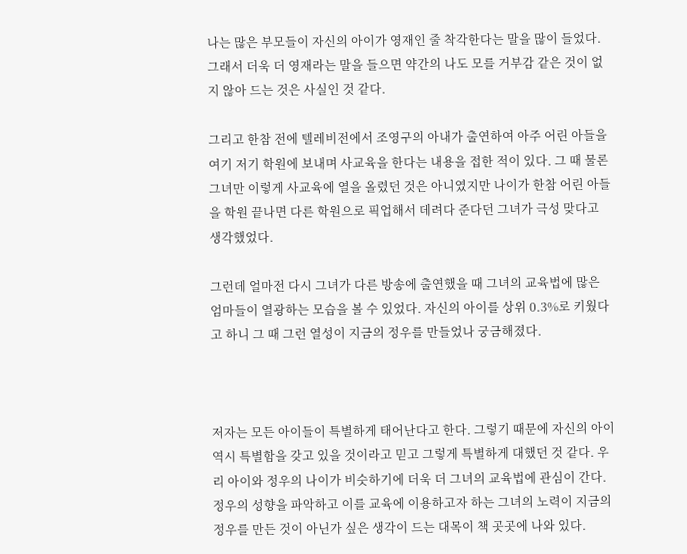나는 많은 부모들이 자신의 아이가 영재인 줄 착각한다는 말을 많이 들었다. 그래서 더욱 더 영재라는 말을 들으면 약간의 나도 모를 거부감 같은 것이 없지 않아 드는 것은 사실인 것 같다.

그리고 한참 전에 텔레비전에서 조영구의 아내가 출연하여 아주 어린 아들을 여기 저기 학원에 보내며 사교육을 한다는 내용을 접한 적이 있다. 그 때 물론 그녀만 이렇게 사교육에 열을 올렸던 것은 아니였지만 나이가 한참 어린 아들을 학원 끝나면 다른 학원으로 픽업해서 데려다 준다던 그녀가 극성 맞다고 생각했었다.

그런데 얼마전 다시 그녀가 다른 방송에 출연했을 때 그녀의 교육법에 많은 엄마들이 열광하는 모습을 볼 수 있었다. 자신의 아이를 상위 0.3%로 키웠다고 하니 그 때 그런 열성이 지금의 정우를 만들었나 궁금해졌다.



저자는 모든 아이들이 특별하게 태어난다고 한다. 그렇기 때문에 자신의 아이 역시 특별함을 갖고 있을 것이라고 믿고 그렇게 특별하게 대했던 것 같다. 우리 아이와 정우의 나이가 비슷하기에 더욱 더 그녀의 교육법에 관심이 간다. 정우의 성향을 파악하고 이를 교육에 이용하고자 하는 그녀의 노력이 지금의 정우를 만든 것이 아닌가 싶은 생각이 드는 대목이 책 곳곳에 나와 있다.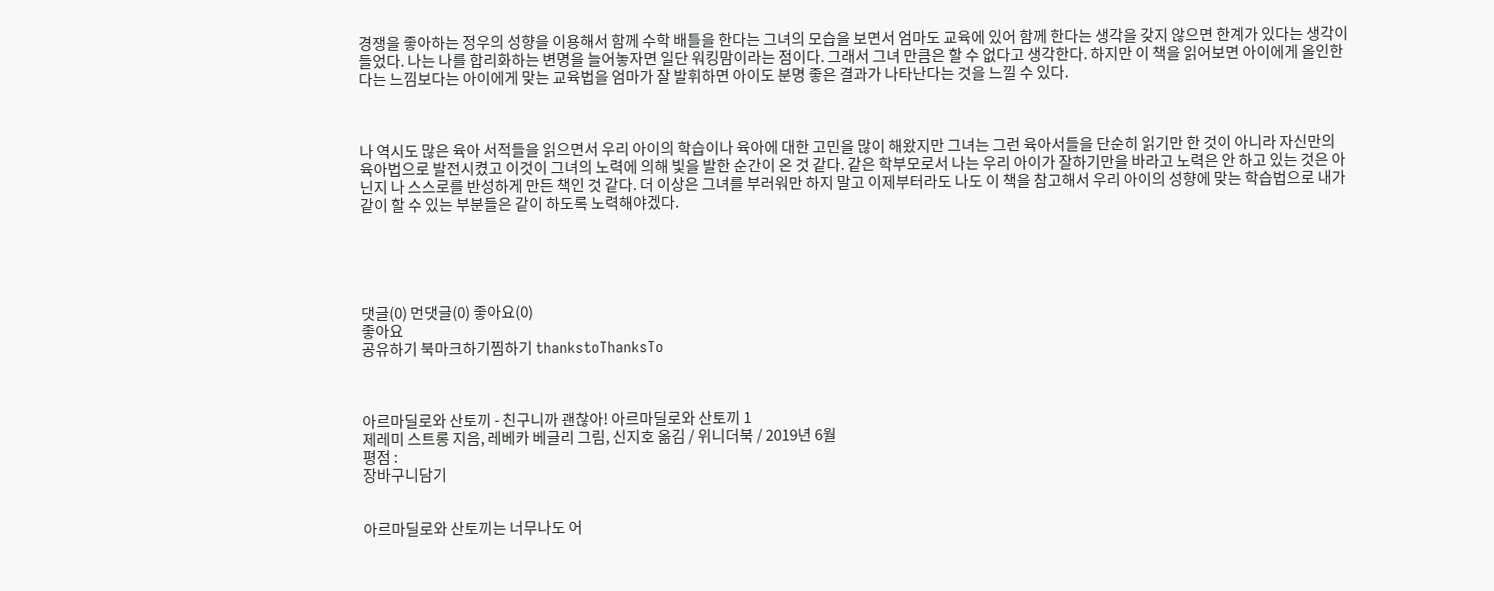경쟁을 좋아하는 정우의 성향을 이용해서 함께 수학 배틀을 한다는 그녀의 모습을 보면서 엄마도 교육에 있어 함께 한다는 생각을 갖지 않으면 한계가 있다는 생각이 들었다. 나는 나를 합리화하는 변명을 늘어놓자면 일단 워킹맘이라는 점이다. 그래서 그녀 만큼은 할 수 없다고 생각한다. 하지만 이 책을 읽어보면 아이에게 올인한다는 느낌보다는 아이에게 맞는 교육법을 엄마가 잘 발휘하면 아이도 분명 좋은 결과가 나타난다는 것을 느낄 수 있다.



나 역시도 많은 육아 서적들을 읽으면서 우리 아이의 학습이나 육아에 대한 고민을 많이 해왔지만 그녀는 그런 육아서들을 단순히 읽기만 한 것이 아니라 자신만의 육아법으로 발전시켰고 이것이 그녀의 노력에 의해 빛을 발한 순간이 온 것 같다. 같은 학부모로서 나는 우리 아이가 잘하기만을 바라고 노력은 안 하고 있는 것은 아닌지 나 스스로를 반성하게 만든 책인 것 같다. 더 이상은 그녀를 부러워만 하지 말고 이제부터라도 나도 이 책을 참고해서 우리 아이의 성향에 맞는 학습법으로 내가 같이 할 수 있는 부분들은 같이 하도록 노력해야겠다.





댓글(0) 먼댓글(0) 좋아요(0)
좋아요
공유하기 북마크하기찜하기 thankstoThanksTo



아르마딜로와 산토끼 - 친구니까 괜찮아! 아르마딜로와 산토끼 1
제레미 스트롱 지음, 레베카 베글리 그림, 신지호 옮김 / 위니더북 / 2019년 6월
평점 :
장바구니담기


아르마딜로와 산토끼는 너무나도 어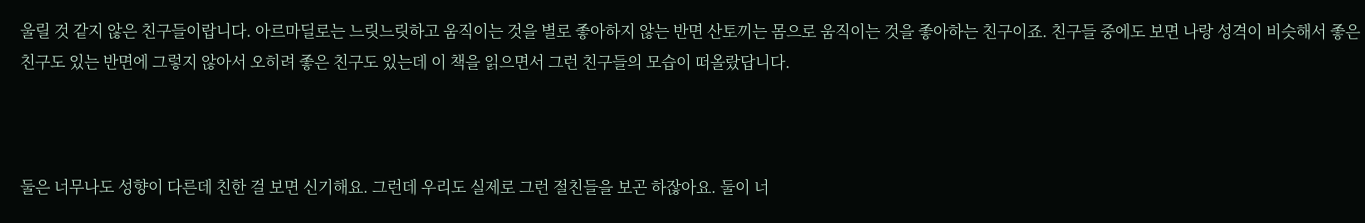울릴 것 같지 않은 친구들이랍니다. 아르마딜로는 느릿느릿하고 움직이는 것을 별로 좋아하지 않는 반면 산토끼는 몸으로 움직이는 것을 좋아하는 친구이죠. 친구들 중에도 보면 나랑 성격이 비슷해서 좋은 친구도 있는 반면에 그렇지 않아서 오히려 좋은 친구도 있는데 이 책을 읽으면서 그런 친구들의 모습이 떠올랐답니다.



둘은 너무나도 성향이 다른데 친한 걸 보면 신기해요. 그런데 우리도 실제로 그런 절친들을 보곤 하잖아요. 둘이 너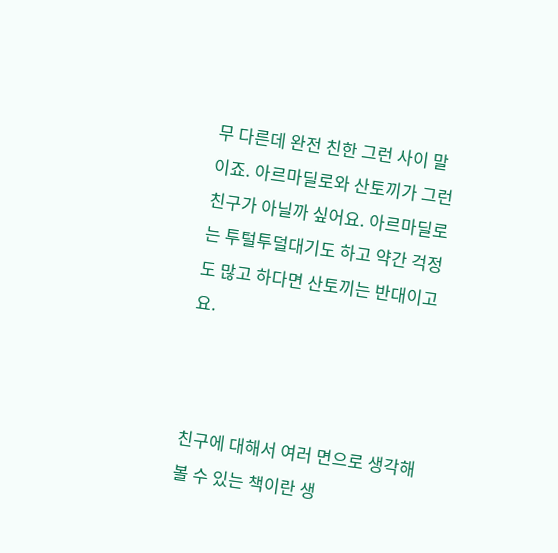무 다른데 완전 친한 그런 사이 말이죠. 아르마딜로와 산토끼가 그런 친구가 아닐까 싶어요. 아르마딜로는 투털투덜대기도 하고 약간 걱정도 많고 하다면 산토끼는 반대이고요.



친구에 대해서 여러 면으로 생각해 볼 수 있는 책이란 생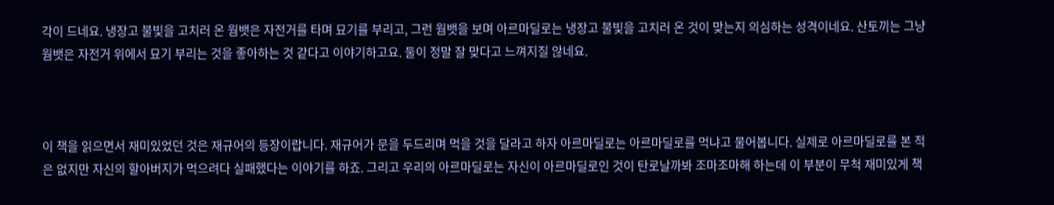각이 드네요. 냉장고 불빛을 고치러 온 웜뱃은 자전거를 타며 묘기를 부리고, 그런 웜뱃을 보며 아르마딜로는 냉장고 불빛을 고치러 온 것이 맞는지 의심하는 성격이네요. 산토끼는 그냥 웜뱃은 자전거 위에서 묘기 부리는 것을 좋아하는 것 같다고 이야기하고요. 둘이 정말 잘 맞다고 느껴지질 않네요.



이 책을 읽으면서 재미있었던 것은 재규어의 등장이랍니다. 재규어가 문을 두드리며 먹을 것을 달라고 하자 아르마딜로는 아르마딜로를 먹냐고 물어봅니다. 실제로 아르마딜로를 본 적은 없지만 자신의 할아버지가 먹으려다 실패했다는 이야기를 하죠. 그리고 우리의 아르마딜로는 자신이 아르마딜로인 것이 탄로날까봐 조마조마해 하는데 이 부분이 무척 재미있게 책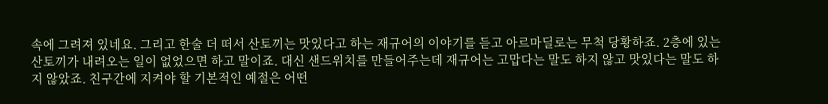속에 그려져 있네요. 그리고 한술 더 떠서 산토끼는 맛있다고 하는 재규어의 이야기를 듣고 아르마딜로는 무척 당황하죠. 2층에 있는 산토끼가 내려오는 일이 없었으면 하고 말이죠. 대신 샌드위치를 만들어주는데 재규어는 고맙다는 말도 하지 않고 맛있다는 말도 하지 않았죠. 친구간에 지켜야 할 기본적인 예절은 어떤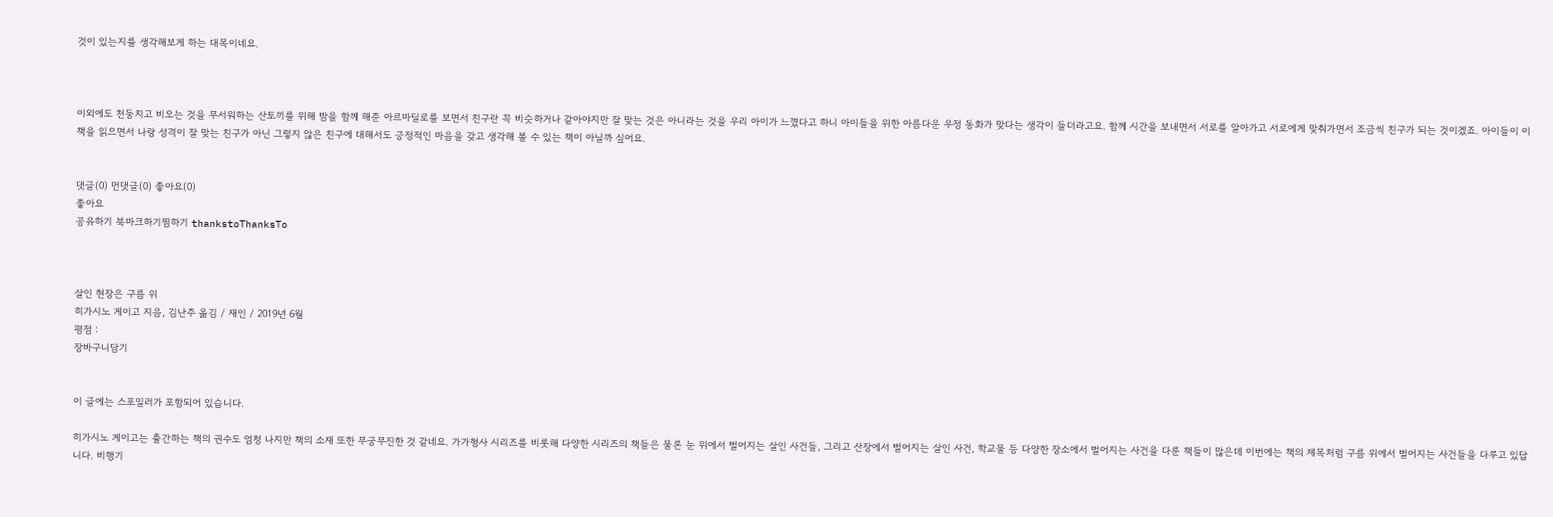것이 있는지를 생각해보게 하는 대목이네요.



이외에도 천둥치고 비오는 것을 무서워하는 산토끼를 위해 밤을 함께 해준 아르마딜로를 보면서 친구란 꼭 비슷하거나 같아야지만 잘 맞는 것은 아니라는 것을 우리 아이가 느꼈다고 하니 아이들을 위한 아름다운 우정 동화가 맞다는 생각이 들더라고요. 함께 시간을 보내면서 서로를 알아가고 서로에게 맞춰가면서 조금씩 친구가 되는 것이겠죠. 아이들이 이 책을 읽으면서 나랑 성격이 잘 맞는 친구가 아닌 그렇지 않은 친구에 대해서도 긍정적인 마음을 갖고 생각해 볼 수 있는 책이 아닐까 싶어요.


댓글(0) 먼댓글(0) 좋아요(0)
좋아요
공유하기 북마크하기찜하기 thankstoThanksTo



살인 현장은 구름 위
히가시노 게이고 지음, 김난주 옮김 / 재인 / 2019년 6월
평점 :
장바구니담기


이 글에는 스포일러가 포함되어 있습니다.

히가시노 게이고는 출간하는 책의 권수도 엄청 나지만 책의 소재 또한 무궁무진한 것 같네요. 가가형사 시리즈를 비롯해 다양한 시리즈의 책들은 물론 눈 위에서 벌어지는 살인 사건들, 그리고 산장에서 벌어지는 살인 사건, 학교물 등 다양한 장소에서 벌어지는 사건을 다룬 책들이 많은데 이번에는 책의 제목처럼 구름 위에서 벌어지는 사건들을 다루고 있답니다. 비행기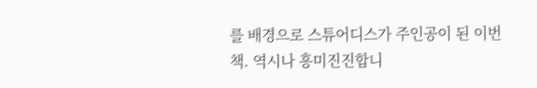를 배경으로 스튜어디스가 주인공이 된 이번 책. 역시나 흥미진진합니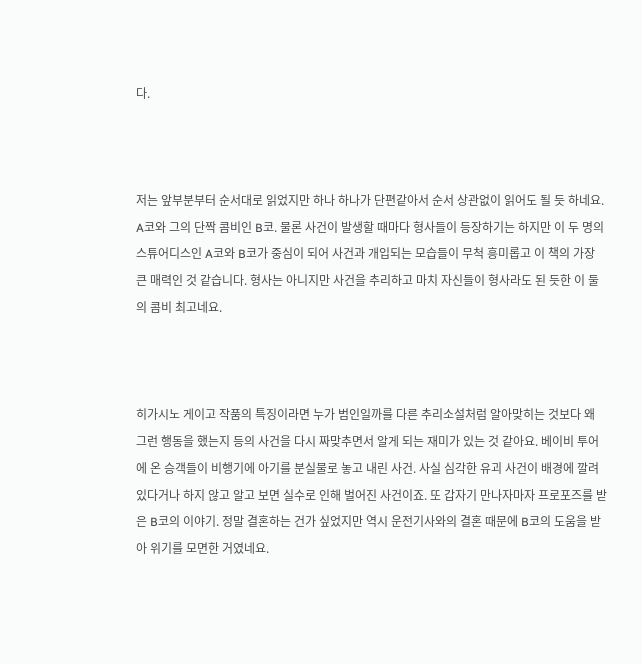다.



저는 앞부분부터 순서대로 읽었지만 하나 하나가 단편같아서 순서 상관없이 읽어도 될 듯 하네요. A코와 그의 단짝 콤비인 B코. 물론 사건이 발생할 때마다 형사들이 등장하기는 하지만 이 두 명의 스튜어디스인 A코와 B코가 중심이 되어 사건과 개입되는 모습들이 무척 흥미롭고 이 책의 가장 큰 매력인 것 같습니다. 형사는 아니지만 사건을 추리하고 마치 자신들이 형사라도 된 듯한 이 둘의 콤비 최고네요.



히가시노 게이고 작품의 특징이라면 누가 범인일까를 다른 추리소설처럼 알아맞히는 것보다 왜 그런 행동을 했는지 등의 사건을 다시 짜맞추면서 알게 되는 재미가 있는 것 같아요. 베이비 투어에 온 승객들이 비행기에 아기를 분실물로 놓고 내린 사건. 사실 심각한 유괴 사건이 배경에 깔려있다거나 하지 않고 알고 보면 실수로 인해 벌어진 사건이죠. 또 갑자기 만나자마자 프로포즈를 받은 B코의 이야기. 정말 결혼하는 건가 싶었지만 역시 운전기사와의 결혼 때문에 B코의 도움을 받아 위기를 모면한 거였네요.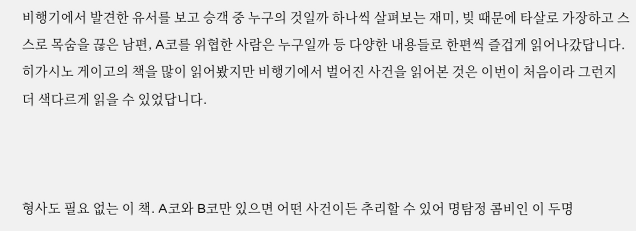비행기에서 발견한 유서를 보고 승객 중 누구의 것일까 하나씩 살펴보는 재미, 빚 때문에 타살로 가장하고 스스로 목숨을 끊은 남편, A코를 위협한 사람은 누구일까 등 다양한 내용들로 한편씩 즐겁게 읽어나갔답니다. 히가시노 게이고의 책을 많이 읽어봤지만 비행기에서 벌어진 사건을 읽어본 것은 이번이 처음이라 그런지 더 색다르게 읽을 수 있었답니다.



형사도 필요 없는 이 책. A코와 B코만 있으면 어떤 사건이든 추리할 수 있어 명탐정 콤비인 이 두명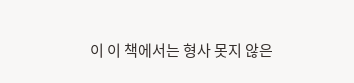이 이 책에서는 형사 못지 않은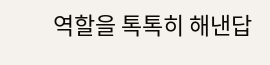역할을 톡톡히 해낸답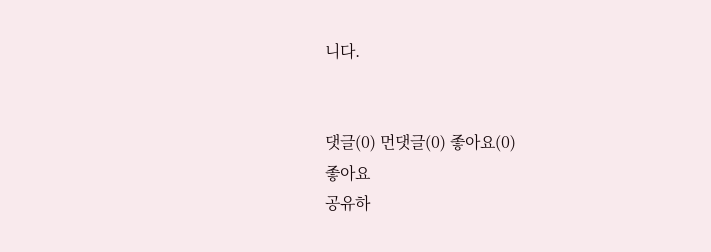니다.


댓글(0) 먼댓글(0) 좋아요(0)
좋아요
공유하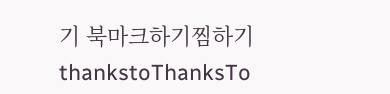기 북마크하기찜하기 thankstoThanksTo